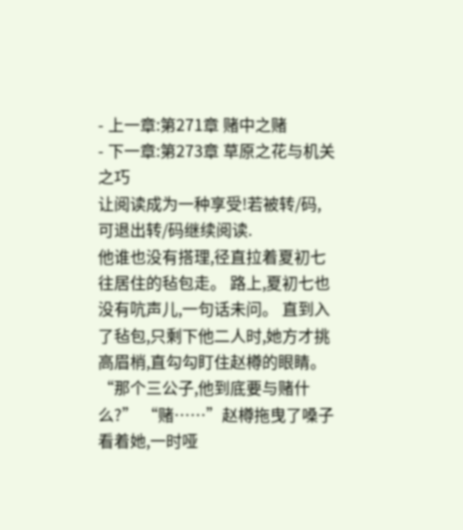- 上一章:第271章 赌中之赌
- 下一章:第273章 草原之花与机关之巧
让阅读成为一种享受!若被转/码,可退出转/码继续阅读.
他谁也没有搭理,径直拉着夏初七往居住的毡包走。 路上,夏初七也没有吭声儿,一句话未问。 直到入了毡包,只剩下他二人时,她方才挑高眉梢,直勾勾盯住赵樽的眼睛。 “那个三公子,他到底要与赌什么?” “赌……”赵樽拖曳了嗓子看着她,一时哑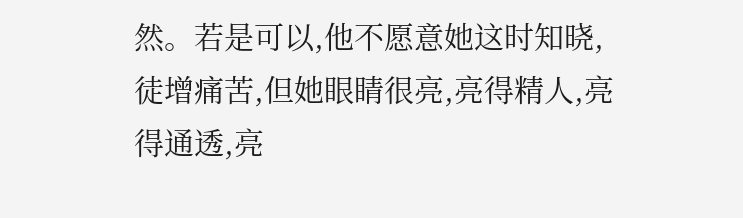然。若是可以,他不愿意她这时知晓,徒增痛苦,但她眼睛很亮,亮得精人,亮得通透,亮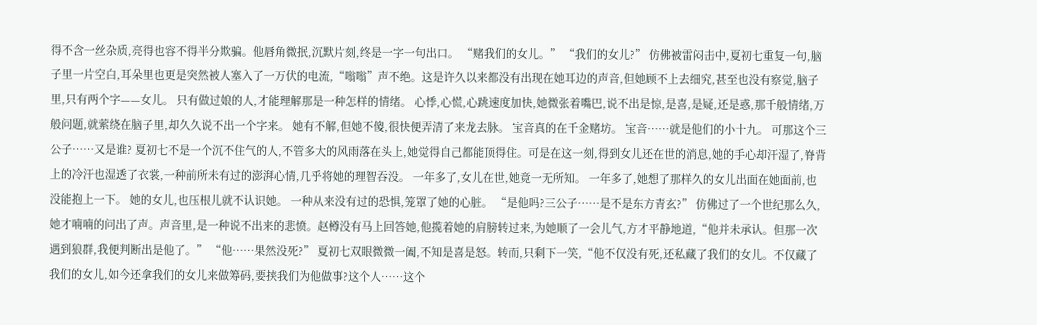得不含一丝杂质,亮得也容不得半分欺骗。他唇角微抿,沉默片刻,终是一字一句出口。 “赌我们的女儿。” “我们的女儿?” 仿佛被雷闷击中,夏初七重复一句,脑子里一片空白,耳朵里也更是突然被人塞入了一万伏的电流,“嗡嗡”声不绝。这是许久以来都没有出现在她耳边的声音,但她顾不上去细究,甚至也没有察觉,脑子里,只有两个字——女儿。 只有做过娘的人,才能理解那是一种怎样的情绪。 心悸,心慌,心跳速度加快,她微张着嘴巴,说不出是惊,是喜,是疑,还是惑,那千般情绪,万般问题,就萦绕在脑子里,却久久说不出一个字来。 她有不解,但她不傻,很快便弄清了来龙去脉。 宝音真的在千金赌坊。 宝音……就是他们的小十九。 可那这个三公子……又是谁? 夏初七不是一个沉不住气的人,不管多大的风雨落在头上,她觉得自己都能顶得住。可是在这一刻,得到女儿还在世的消息,她的手心却汗湿了,脊背上的冷汗也湿透了衣裳,一种前所未有过的澎湃心情,几乎将她的理智吞没。 一年多了,女儿在世,她竟一无所知。 一年多了,她想了那样久的女儿出面在她面前,也没能抱上一下。 她的女儿,也压根儿就不认识她。 一种从来没有过的恐惧,笼罩了她的心脏。 “是他吗?三公子……是不是东方青玄?” 仿佛过了一个世纪那么久,她才喃喃的问出了声。声音里,是一种说不出来的悲愤。赵樽没有马上回答她,他揽着她的肩膀转过来,为她顺了一会儿气,方才平静地道,“他并未承认。但那一次遇到狼群,我便判断出是他了。” “他……果然没死?” 夏初七双眼微微一阖,不知是喜是怒。转而,只剩下一笑,“他不仅没有死,还私藏了我们的女儿。不仅藏了我们的女儿,如今还拿我们的女儿来做筹码,要挟我们为他做事?这个人……这个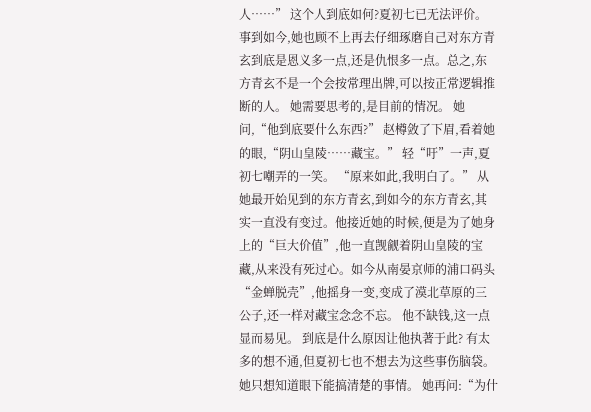人……” 这个人到底如何?夏初七已无法评价。事到如今,她也顾不上再去仔细琢磨自己对东方青玄到底是恩义多一点,还是仇恨多一点。总之,东方青玄不是一个会按常理出牌,可以按正常逻辑推断的人。 她需要思考的,是目前的情况。 她问,“他到底要什么东西?” 赵樽敛了下眉,看着她的眼,“阴山皇陵……藏宝。” 轻“吁”一声,夏初七嘲弄的一笑。 “原来如此,我明白了。” 从她最开始见到的东方青玄,到如今的东方青玄,其实一直没有变过。他接近她的时候,便是为了她身上的“巨大价值”,他一直觊觎着阴山皇陵的宝藏,从来没有死过心。如今从南晏京师的浦口码头“金蝉脱壳”,他摇身一变,变成了漠北草原的三公子,还一样对藏宝念念不忘。 他不缺钱,这一点显而易见。 到底是什么原因让他执著于此? 有太多的想不通,但夏初七也不想去为这些事伤脑袋。 她只想知道眼下能搞清楚的事情。 她再问:“为什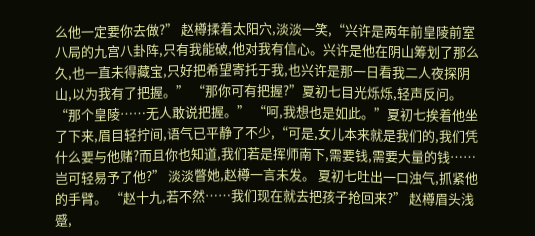么他一定要你去做?” 赵樽揉着太阳穴,淡淡一笑,“兴许是两年前皇陵前室八局的九宫八卦阵,只有我能破,他对我有信心。兴许是他在阴山筹划了那么久,也一直未得藏宝,只好把希望寄托于我,也兴许是那一日看我二人夜探阴山,以为我有了把握。” “那你可有把握?”夏初七目光烁烁,轻声反问。 “那个皇陵……无人敢说把握。” “呵,我想也是如此。”夏初七挨着他坐了下来,眉目轻拧间,语气已平静了不少,“可是,女儿本来就是我们的,我们凭什么要与他赌?而且你也知道,我们若是挥师南下,需要钱,需要大量的钱……岂可轻易予了他?” 淡淡瞥她,赵樽一言未发。 夏初七吐出一口浊气,抓紧他的手臂。 “赵十九,若不然……我们现在就去把孩子抢回来?” 赵樽眉头浅蹙,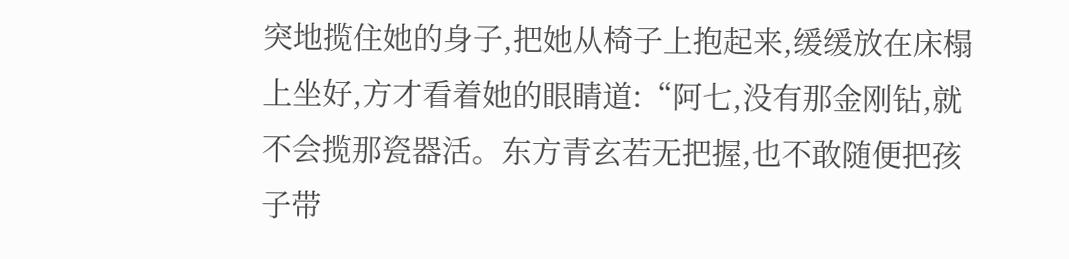突地揽住她的身子,把她从椅子上抱起来,缓缓放在床榻上坐好,方才看着她的眼睛道:“阿七,没有那金刚钻,就不会揽那瓷器活。东方青玄若无把握,也不敢随便把孩子带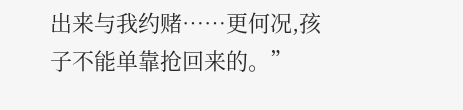出来与我约赌……更何况,孩子不能单靠抢回来的。”